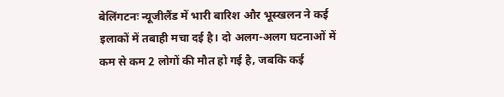बेलिंगटनः न्यूजीलैंड में भारी बारिश और भूस्खलन ने कई इलाकों में तबाही मचा दई है। दो अलग-अलग घटनाओं में कम से कम 2 लोगों की मौत हो गई है, जबकि कई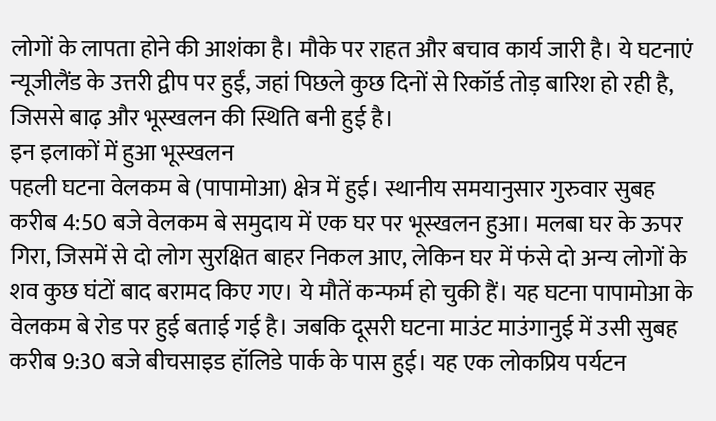लोगों के लापता होने की आशंका है। मौके पर राहत और बचाव कार्य जारी है। ये घटनाएं न्यूजीलैंड के उत्तरी द्वीप पर हुईं, जहां पिछले कुछ दिनों से रिकॉर्ड तोड़ बारिश हो रही है, जिससे बाढ़ और भूस्खलन की स्थिति बनी हुई है।
इन इलाकों में हुआ भूस्खलन
पहली घटना वेलकम बे (पापामोआ) क्षेत्र में हुई। स्थानीय समयानुसार गुरुवार सुबह करीब 4:50 बजे वेलकम बे समुदाय में एक घर पर भूस्खलन हुआ। मलबा घर के ऊपर गिरा, जिसमें से दो लोग सुरक्षित बाहर निकल आए, लेकिन घर में फंसे दो अन्य लोगों के शव कुछ घंटों बाद बरामद किए गए। ये मौतें कन्फर्म हो चुकी हैं। यह घटना पापामोआ के वेलकम बे रोड पर हुई बताई गई है। जबकि दूसरी घटना माउंट माउंगानुई में उसी सुबह करीब 9:30 बजे बीचसाइड हॉलिडे पार्क के पास हुई। यह एक लोकप्रिय पर्यटन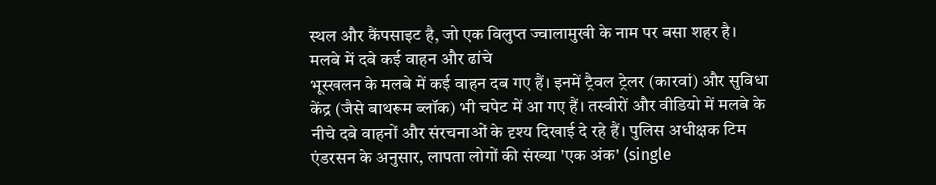स्थल और कैंपसाइट है, जो एक विलुप्त ज्वालामुखी के नाम पर बसा शहर है।
मलबे में दबे कई वाहन और ढांचे
भूस्खलन के मलबे में कई वाहन दब गए हैं। इनमें ट्रैवल ट्रेलर (कारवां) और सुविधा केंद्र (जैसे बाथरूम ब्लॉक) भी चपेट में आ गए हैं। तस्वीरों और वीडियो में मलबे के नीचे दबे वाहनों और संरचनाओं के दृश्य दिखाई दे रहे हैं। पुलिस अधीक्षक टिम एंडरसन के अनुसार, लापता लोगों की संख्या 'एक अंक' (single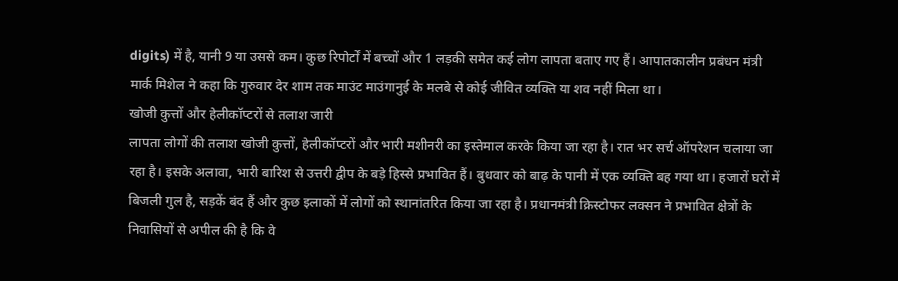digits) में है, यानी 9 या उससे कम। कुछ रिपोर्टों में बच्चों और 1 लड़की समेत कई लोग लापता बताए गए हैं। आपातकालीन प्रबंधन मंत्री मार्क मिशेल ने कहा कि गुरुवार देर शाम तक माउंट माउंगानुई के मलबे से कोई जीवित व्यक्ति या शव नहीं मिला था।
खोजी कुत्तों और हेलीकॉप्टरों से तलाश जारी
लापता लोगों की तलाश खोजी कुत्तों, हेलीकॉप्टरों और भारी मशीनरी का इस्तेमाल करके किया जा रहा है। रात भर सर्च ऑपरेशन चलाया जा रहा है। इसके अलावा, भारी बारिश से उत्तरी द्वीप के बड़े हिस्से प्रभावित हैं। बुधवार को बाढ़ के पानी में एक व्यक्ति बह गया था। हजारों घरों में बिजली गुल है, सड़कें बंद हैं और कुछ इलाकों में लोगों को स्थानांतरित किया जा रहा है। प्रधानमंत्री क्रिस्टोफर लक्सन ने प्रभावित क्षेत्रों के निवासियों से अपील की है कि वे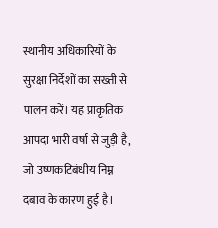स्थानीय अधिकारियों के सुरक्षा निर्देशों का सख्ती से पालन करें। यह प्राकृतिक आपदा भारी वर्षा से जुड़ी है, जो उष्णकटिबंधीय निम्न दबाव के कारण हुई है।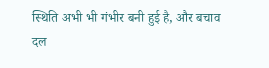स्थिति अभी भी गंभीर बनी हुई है, और बचाव दल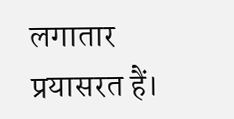लगातार प्रयासरत हैं।